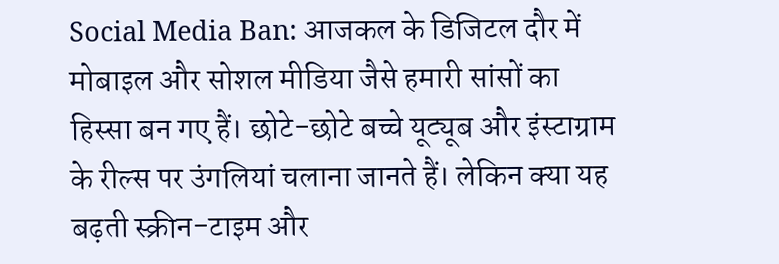Social Media Ban: आजकल के डिजिटल दौर में मोबाइल और सोशल मीडिया जैसे हमारी सांसों का हिस्सा बन गए हैं। छोटे-छोटे बच्चे यूट्यूब और इंस्टाग्राम के रील्स पर उंगलियां चलाना जानते हैं। लेकिन क्या यह बढ़ती स्क्रीन-टाइम और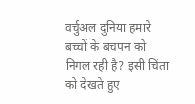वर्चुअल दुनिया हमारे बच्चों के बचपन को निगल रही है? इसी चिंता को देखते हुए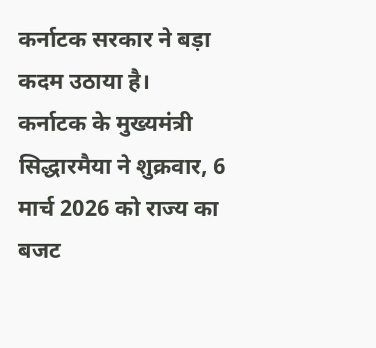कर्नाटक सरकार ने बड़ा कदम उठाया है।
कर्नाटक के मुख्यमंत्री सिद्धारमैया ने शुक्रवार, 6 मार्च 2026 को राज्य का बजट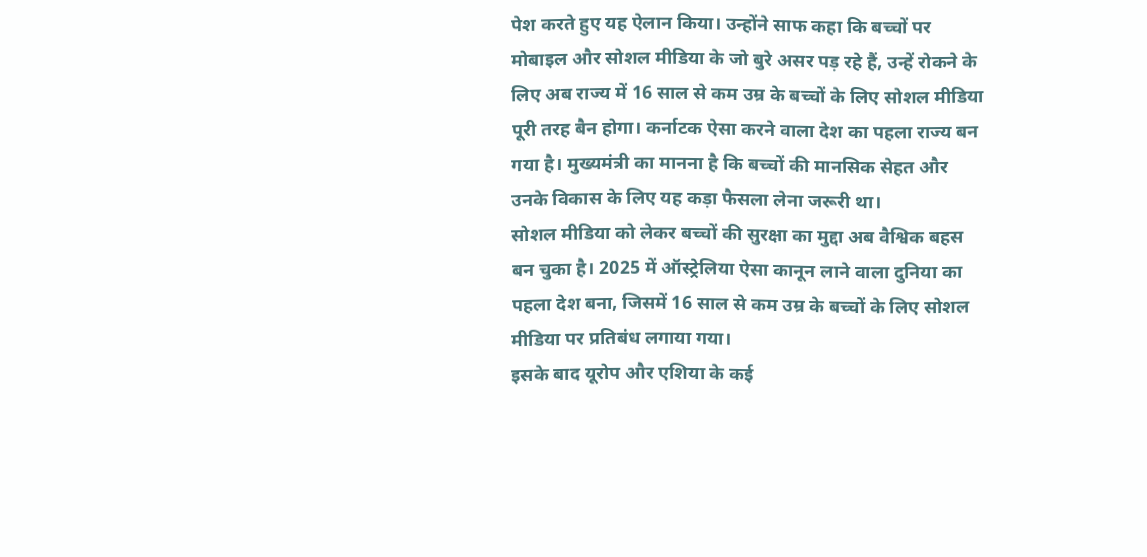पेश करते हुए यह ऐलान किया। उन्होंने साफ कहा कि बच्चों पर मोबाइल और सोशल मीडिया के जो बुरे असर पड़ रहे हैं, उन्हें रोकने के लिए अब राज्य में 16 साल से कम उम्र के बच्चों के लिए सोशल मीडिया पूरी तरह बैन होगा। कर्नाटक ऐसा करने वाला देश का पहला राज्य बन गया है। मुख्यमंत्री का मानना है कि बच्चों की मानसिक सेहत और उनके विकास के लिए यह कड़ा फैसला लेना जरूरी था।
सोशल मीडिया को लेकर बच्चों की सुरक्षा का मुद्दा अब वैश्विक बहस बन चुका है। 2025 में ऑस्ट्रेलिया ऐसा कानून लाने वाला दुनिया का पहला देश बना, जिसमें 16 साल से कम उम्र के बच्चों के लिए सोशल मीडिया पर प्रतिबंध लगाया गया।
इसके बाद यूरोप और एशिया के कई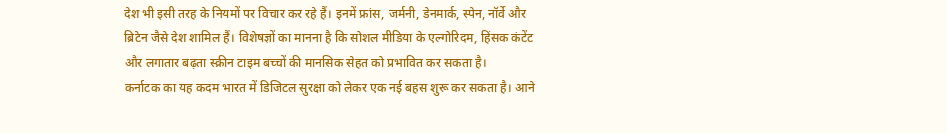देश भी इसी तरह के नियमों पर विचार कर रहे हैं। इनमें फ्रांस, जर्मनी, डेनमार्क, स्पेन, नॉर्वे और ब्रिटेन जैसे देश शामिल हैं। विशेषज्ञों का मानना है कि सोशल मीडिया के एल्गोरिदम, हिंसक कंटेंट और लगातार बढ़ता स्क्रीन टाइम बच्चों की मानसिक सेहत को प्रभावित कर सकता है।
कर्नाटक का यह कदम भारत में डिजिटल सुरक्षा को लेकर एक नई बहस शुरू कर सकता है। आने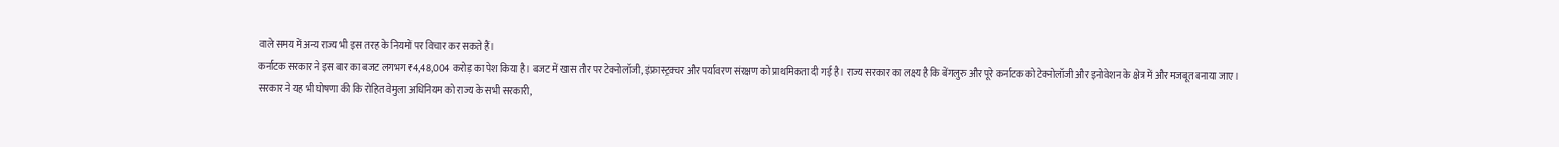वाले समय में अन्य राज्य भी इस तरह के नियमों पर विचार कर सकते हैं।
कर्नाटक सरकार ने इस बार का बजट लगभग ₹4,48,004 करोड़ का पेश किया है। बजट में खास तौर पर टेक्नोलॉजी, इंफ्रास्ट्रक्चर और पर्यावरण संरक्षण को प्राथमिकता दी गई है। राज्य सरकार का लक्ष्य है कि बेंगलुरु और पूरे कर्नाटक को टेक्नोलॉजी और इनोवेशन के क्षेत्र में और मजबूत बनाया जाए।
सरकार ने यह भी घोषणा की कि रोहित वेमुला अधिनियम को राज्य के सभी सरकारी,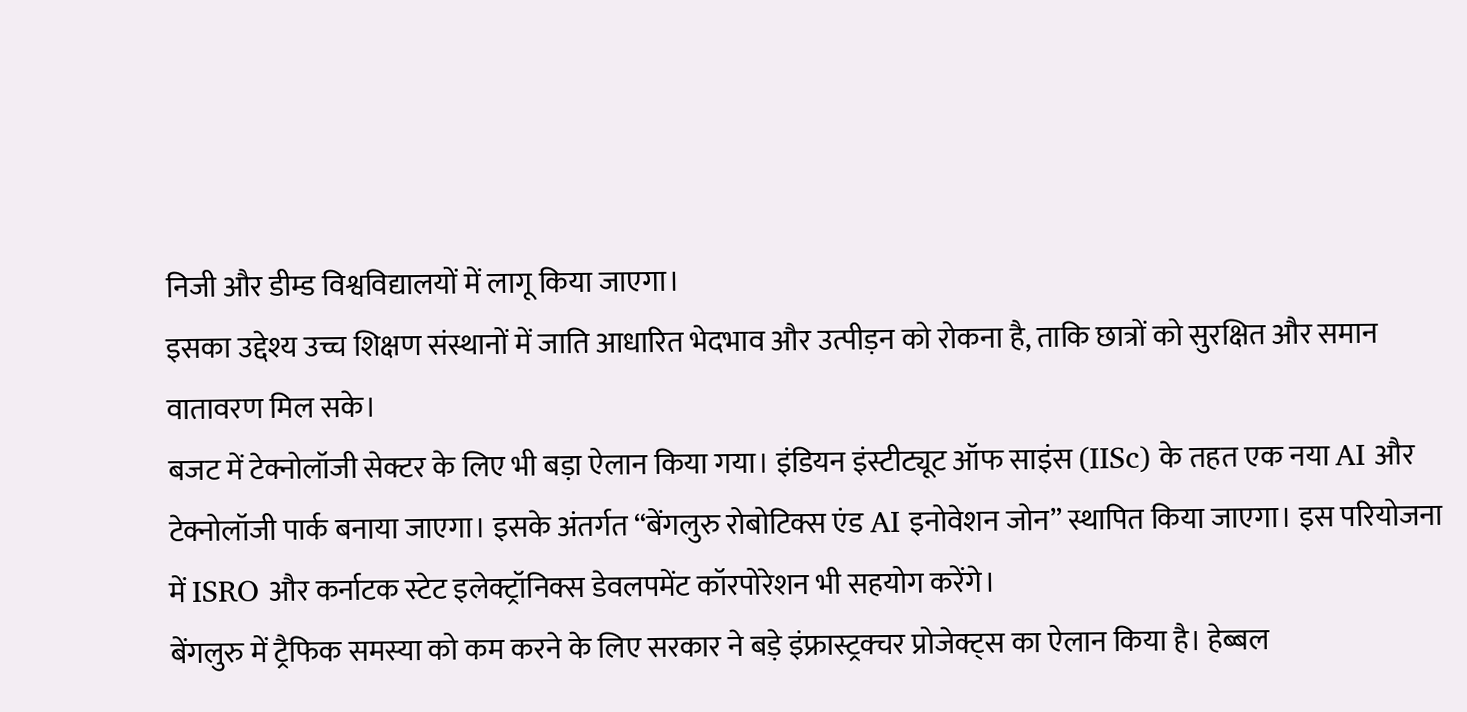निजी और डीम्ड विश्वविद्यालयों में लागू किया जाएगा।
इसका उद्देश्य उच्च शिक्षण संस्थानों में जाति आधारित भेदभाव और उत्पीड़न को रोकना है, ताकि छात्रों को सुरक्षित और समान वातावरण मिल सके।
बजट में टेक्नोलॉजी सेक्टर के लिए भी बड़ा ऐलान किया गया। इंडियन इंस्टीट्यूट ऑफ साइंस (IISc) के तहत एक नया AI और टेक्नोलॉजी पार्क बनाया जाएगा। इसके अंतर्गत “बेंगलुरु रोबोटिक्स एंड AI इनोवेशन जोन” स्थापित किया जाएगा। इस परियोजना में ISRO और कर्नाटक स्टेट इलेक्ट्रॉनिक्स डेवलपमेंट कॉरपोरेशन भी सहयोग करेंगे।
बेंगलुरु में ट्रैफिक समस्या को कम करने के लिए सरकार ने बड़े इंफ्रास्ट्रक्चर प्रोजेक्ट्स का ऐलान किया है। हेब्बल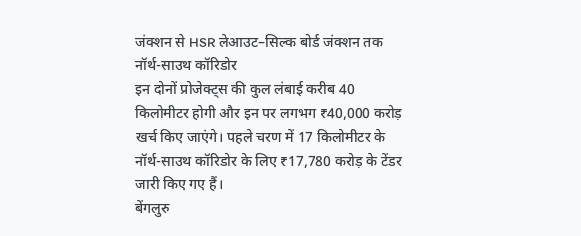जंक्शन से HSR लेआउट–सिल्क बोर्ड जंक्शन तक नॉर्थ-साउथ कॉरिडोर
इन दोनों प्रोजेक्ट्स की कुल लंबाई करीब 40 किलोमीटर होगी और इन पर लगभग ₹40,000 करोड़ खर्च किए जाएंगे। पहले चरण में 17 किलोमीटर के नॉर्थ-साउथ कॉरिडोर के लिए ₹17,780 करोड़ के टेंडर जारी किए गए हैं।
बेंगलुरु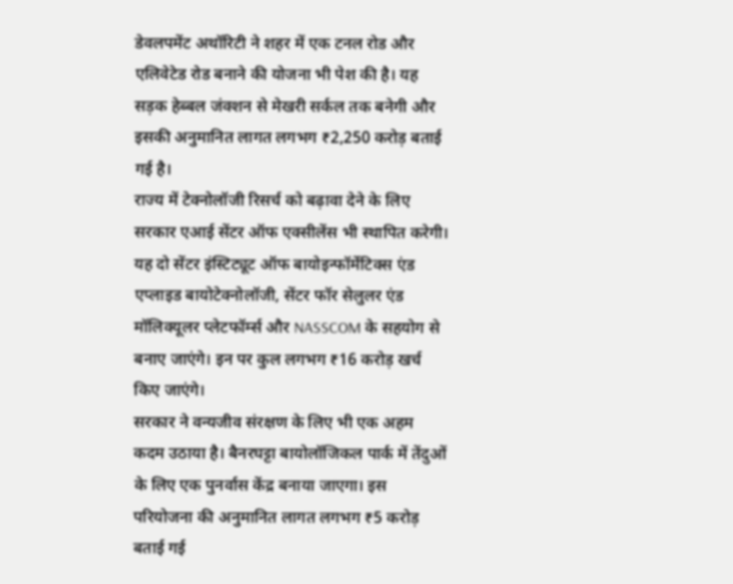डेवलपमेंट अथॉरिटी ने शहर में एक टनल रोड और एलिवेटेड रोड बनाने की योजना भी पेश की है। यह सड़क हेब्बल जंक्शन से मेखरी सर्कल तक बनेगी और इसकी अनुमानित लागत लगभग ₹2,250 करोड़ बताई गई है।
राज्य में टेक्नोलॉजी रिसर्च को बढ़ावा देने के लिए सरकार एआई सेंटर ऑफ एक्सीलेंस भी स्थापित करेगी। यह दो सेंटर इंस्टिट्यूट ऑफ बायोइन्फॉर्मेटिक्स एंड एप्लाइड बायोटेक्नोलॉजी, सेंटर फॉर सेलुलर एंड मॉलिक्यूलर प्लेटफॉर्म्स और NASSCOM के सहयोग से बनाए जाएंगे। इन पर कुल लगभग ₹16 करोड़ खर्च किए जाएंगे।
सरकार ने वन्यजीव संरक्षण के लिए भी एक अहम कदम उठाया है। बैनरघट्टा बायोलॉजिकल पार्क में तेंदुओं के लिए एक पुनर्वास केंद्र बनाया जाएगा। इस परियोजना की अनुमानित लागत लगभग ₹5 करोड़ बताई गई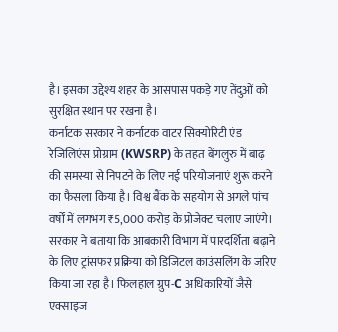है। इसका उद्देश्य शहर के आसपास पकड़े गए तेंदुओं को सुरक्षित स्थान पर रखना है।
कर्नाटक सरकार ने कर्नाटक वाटर सिक्योरिटी एंड रेजिलिएंस प्रोग्राम (KWSRP) के तहत बेंगलुरु में बाढ़ की समस्या से निपटने के लिए नई परियोजनाएं शुरू करने का फैसला किया है। विश्व बैंक के सहयोग से अगले पांच वर्षों में लगभग ₹5,000 करोड़ के प्रोजेक्ट चलाए जाएंगे।
सरकार ने बताया कि आबकारी विभाग में पारदर्शिता बढ़ाने के लिए ट्रांसफर प्रक्रिया को डिजिटल काउंसलिंग के जरिए किया जा रहा है। फिलहाल ग्रुप-C अधिकारियों जैसे एक्साइज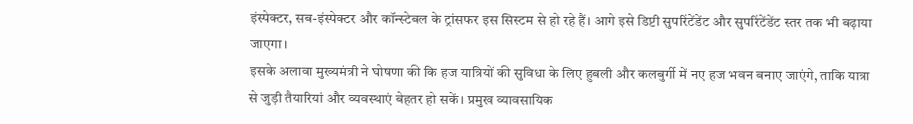इंस्पेक्टर, सब-इंस्पेक्टर और कॉन्स्टेबल के ट्रांसफर इस सिस्टम से हो रहे हैं। आगे इसे डिप्टी सुपरिंटेंडेंट और सुपरिंटेंडेंट स्तर तक भी बढ़ाया जाएगा।
इसके अलावा मुख्यमंत्री ने घोषणा की कि हज यात्रियों की सुविधा के लिए हुबली और कलबुर्गी में नए हज भवन बनाए जाएंगे, ताकि यात्रा से जुड़ी तैयारियां और व्यवस्थाएं बेहतर हो सकें। प्रमुख व्यावसायिक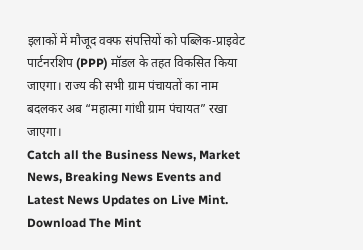इलाकों में मौजूद वक्फ संपत्तियों को पब्लिक-प्राइवेट पार्टनरशिप (PPP) मॉडल के तहत विकसित किया जाएगा। राज्य की सभी ग्राम पंचायतों का नाम बदलकर अब “महात्मा गांधी ग्राम पंचायत” रखा जाएगा।
Catch all the Business News, Market News, Breaking News Events and Latest News Updates on Live Mint. Download The Mint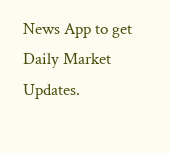News App to get Daily Market Updates.